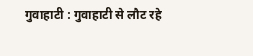गुवाहाटी : गुवाहाटी से लौट रहे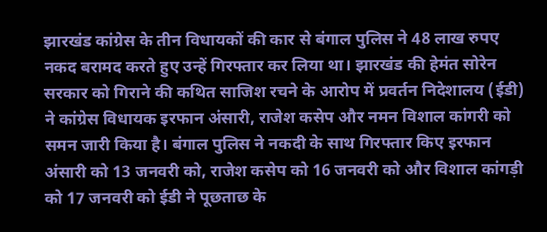झारखंड कांग्रेस के तीन विधायकों की कार से बंगाल पुलिस ने 48 लाख रुपए नकद बरामद करते हुए उन्हें गिरफ्तार कर लिया था। झारखंड की हेमंत सोरेन सरकार को गिराने की कथित साजिश रचने के आरोप में प्रवर्तन निदेशालय (ईडी) ने कांग्रेस विधायक इरफान अंसारी, राजेश कसेप और नमन विशाल कांगरी को समन जारी किया है। बंगाल पुलिस ने नकदी के साथ गिरफ्तार किए इरफान अंसारी को 13 जनवरी को, राजेश कसेप को 16 जनवरी को और विशाल कांगड़ी को 17 जनवरी को ईडी ने पूछताछ के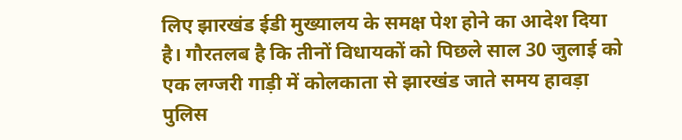लिए झारखंड ईडी मुख्यालय के समक्ष पेश होने का आदेश दिया है। गौरतलब है कि तीनों विधायकों को पिछले साल 30 जुलाई को एक लग्जरी गाड़ी में कोलकाता से झारखंड जाते समय हावड़ा पुलिस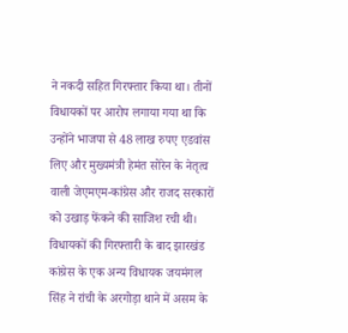ने नकदी सहित गिरफ्तार किया था। तीनों विधायकों पर आरोप लगाया गया था कि उन्होंने भाजपा से 48 लाख रुपए एडवांस लिए और मुख्यमंत्री हेमंत सोरेन के नेतृत्व वाली जेएमएम-कांग्रेस और राजद सरकारों को उखाड़ फेंकने की साजिश रची थी। विधायकों की गिरफ्तारी के बाद झारखंड कांग्रेस के एक अन्य विधायक जयमंगल सिंह ने रांची के अरगोड़ा थाने में असम के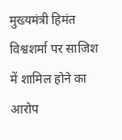मुख्यमंत्री हिमंत विश्वशर्मा पर साजिश में शामिल होने का आरोप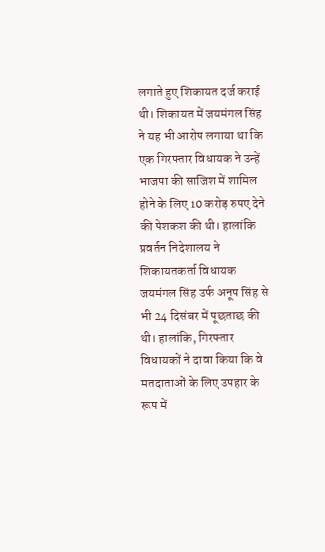लगाते हुए शिकायत दर्ज कराई थी। शिकायत में जयमंगल सिंह ने यह भी आरोप लगाया था कि एक गिरफ्तार विधायक ने उन्हें भाजपा की साजिश में शामिल होने के लिए 10 करोड़ रुपए देने की पेशकश की थी। हालांकि प्रवर्तन निदेशालय ने शिकायतकर्ता विधायक जयमंगल सिंह उर्फ अनूप सिंह से भी 24 दिसंबर में पूछताछ की थी। हालांकि, गिरफ्तार विधायकों ने दावा किया कि वे मतदाताओं के लिए उपहार के रूप में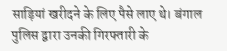साड़ियां खरीदने के लिए पैसे लाए थे। बंगाल पुलिस द्वारा उनकी गिरफ्तारी के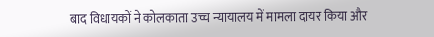बाद विधायकों ने कोलकाता उच्च न्यायालय में मामला दायर किया और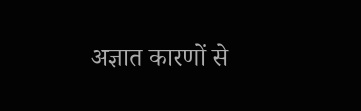अज्ञात कारणों से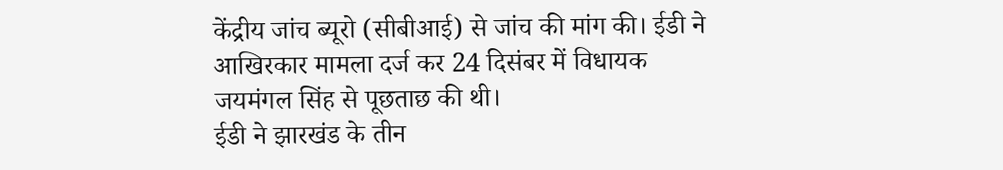केंद्रीय जांच ब्यूरो (सीबीआई) से जांच की मांग की। ईडी ने आखिरकार मामला दर्ज कर 24 दिसंबर में विधायक जयमंगल सिंह से पूछताछ की थी।
ईडी ने झारखंड के तीन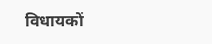विधायकों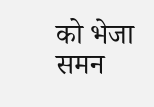को भेजा समन